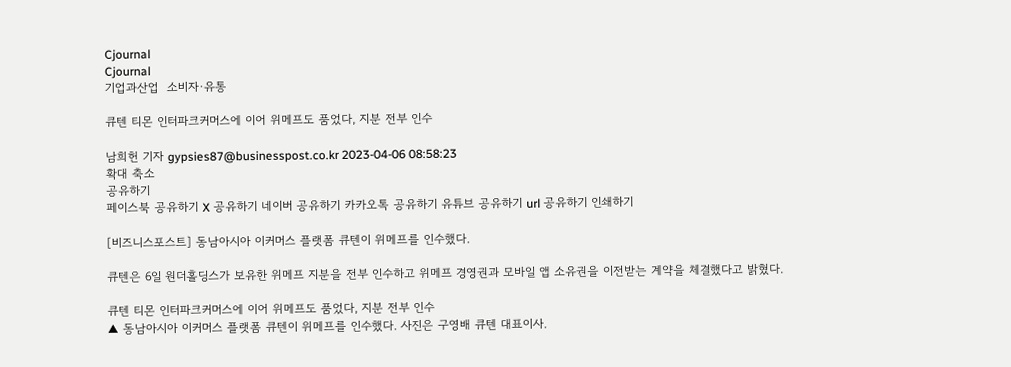Cjournal
Cjournal
기업과산업  소비자·유통

큐텐 티몬 인터파크커머스에 이어 위메프도 품었다, 지분 전부 인수

남희헌 기자 gypsies87@businesspost.co.kr 2023-04-06 08:58:23
확대 축소
공유하기
페이스북 공유하기 X 공유하기 네이버 공유하기 카카오톡 공유하기 유튜브 공유하기 url 공유하기 인쇄하기

[비즈니스포스트] 동남아시아 이커머스 플랫폼 큐텐이 위메프를 인수했다.

큐텐은 6일 원더홀딩스가 보유한 위메프 지분을 전부 인수하고 위메프 경영권과 모바일 앱 소유권을 이전받는 계약을 체결했다고 밝혔다.

큐텐 티몬 인터파크커머스에 이어 위메프도 품었다, 지분 전부 인수
▲ 동남아시아 이커머스 플랫폼 큐텐이 위메프를 인수했다. 사진은 구영배 큐텐 대표이사.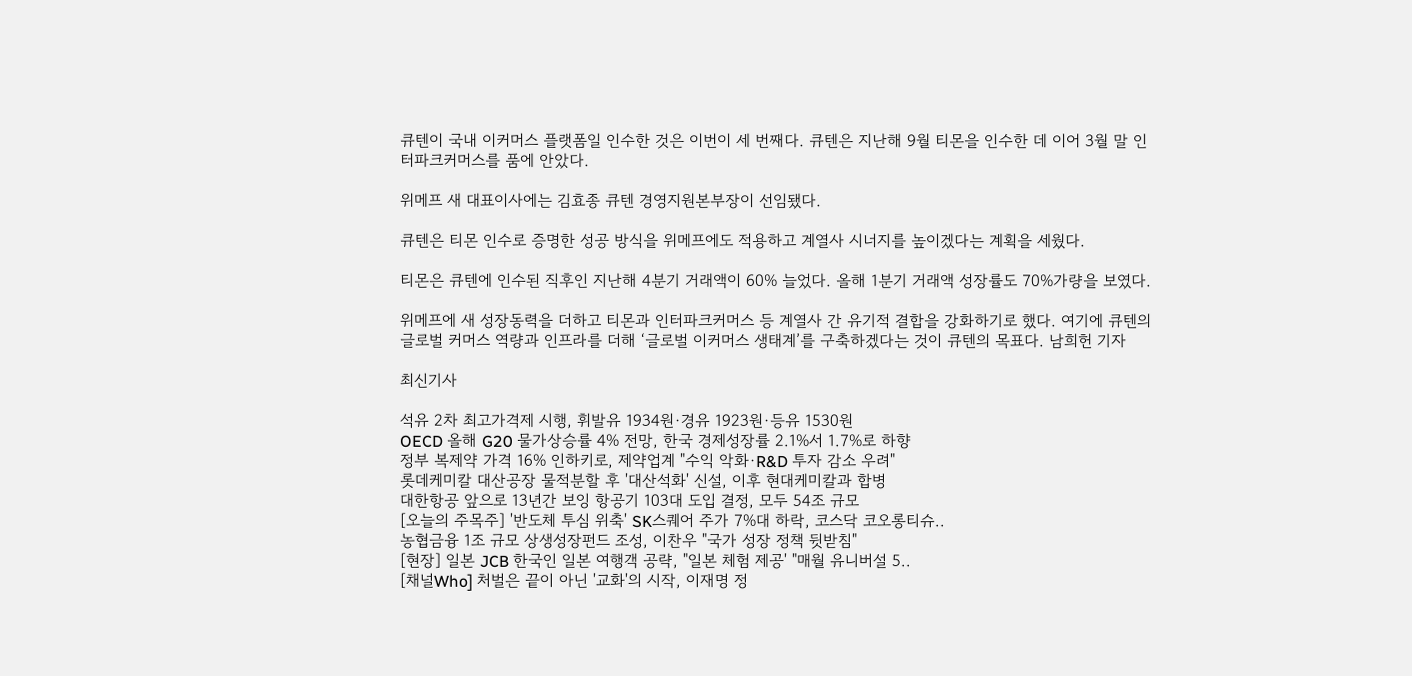큐텐이 국내 이커머스 플랫폼일 인수한 것은 이번이 세 번째다. 큐텐은 지난해 9월 티몬을 인수한 데 이어 3월 말 인터파크커머스를 품에 안았다.

위메프 새 대표이사에는 김효종 큐텐 경영지원본부장이 선임됐다.

큐텐은 티몬 인수로 증명한 성공 방식을 위메프에도 적용하고 계열사 시너지를 높이겠다는 계획을 세웠다.

티몬은 큐텐에 인수된 직후인 지난해 4분기 거래액이 60% 늘었다. 올해 1분기 거래액 성장률도 70%가량을 보였다.

위메프에 새 성장동력을 더하고 티몬과 인터파크커머스 등 계열사 간 유기적 결합을 강화하기로 했다. 여기에 큐텐의 글로벌 커머스 역량과 인프라를 더해 ‘글로벌 이커머스 생태계’를 구축하겠다는 것이 큐텐의 목표다. 남희헌 기자

최신기사

석유 2차 최고가격제 시행, 휘발유 1934원·경유 1923원·등유 1530원
OECD 올해 G20 물가상승률 4% 전망, 한국 경제성장률 2.1%서 1.7%로 하향
정부 복제약 가격 16% 인하키로, 제약업계 "수익 악화·R&D 투자 감소 우려"
롯데케미칼 대산공장 물적분할 후 '대산석화' 신설, 이후 현대케미칼과 합병
대한항공 앞으로 13년간 보잉 항공기 103대 도입 결정, 모두 54조 규모
[오늘의 주목주] '반도체 투심 위축' SK스퀘어 주가 7%대 하락, 코스닥 코오롱티슈..
농협금융 1조 규모 상생성장펀드 조성, 이찬우 "국가 성장 정책 뒷받침"
[현장] 일본 JCB 한국인 일본 여행객 공략, "일본 체험 제공' "매월 유니버설 5..
[채널Who] 처벌은 끝이 아닌 '교화'의 시작, 이재명 정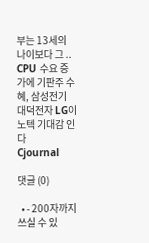부는 13세의 나이보다 그 ..
CPU 수요 증가에 기판주 수혜, 삼성전기 대덕전자 LG이노텍 기대감 인다
Cjournal

댓글 (0)

  • - 200자까지 쓰실 수 있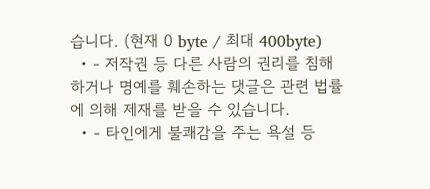습니다. (현재 0 byte / 최대 400byte)
  • - 저작권 등 다른 사람의 권리를 침해하거나 명예를 훼손하는 댓글은 관련 법률에 의해 제재를 받을 수 있습니다.
  • - 타인에게 불쾌감을 주는 욕설 등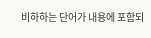비하하는 단어가 내용에 포함되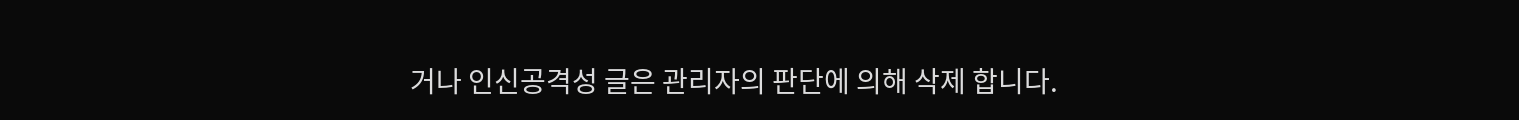거나 인신공격성 글은 관리자의 판단에 의해 삭제 합니다.